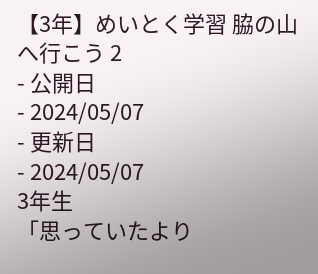【3年】めいとく学習 脇の山へ行こう 2
- 公開日
- 2024/05/07
- 更新日
- 2024/05/07
3年生
「思っていたより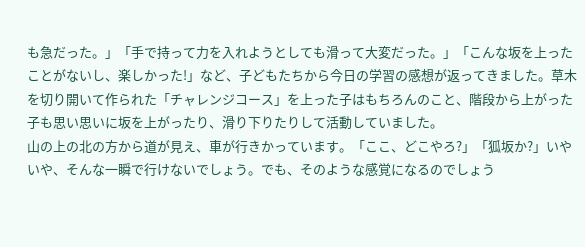も急だった。」「手で持って力を入れようとしても滑って大変だった。」「こんな坂を上ったことがないし、楽しかった!」など、子どもたちから今日の学習の感想が返ってきました。草木を切り開いて作られた「チャレンジコース」を上った子はもちろんのこと、階段から上がった子も思い思いに坂を上がったり、滑り下りたりして活動していました。
山の上の北の方から道が見え、車が行きかっています。「ここ、どこやろ?」「狐坂か?」いやいや、そんな一瞬で行けないでしょう。でも、そのような感覚になるのでしょう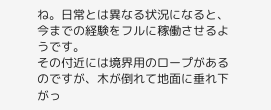ね。日常とは異なる状況になると、今までの経験をフルに稼働させるようです。
その付近には境界用のロープがあるのですが、木が倒れて地面に垂れ下がっ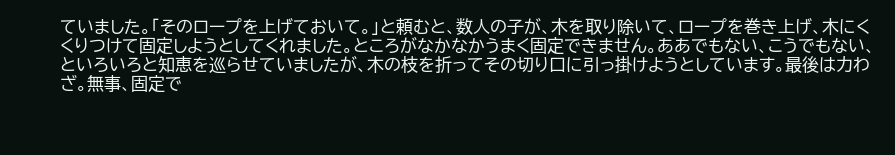ていました。「そのロープを上げておいて。」と頼むと、数人の子が、木を取り除いて、ロープを巻き上げ、木にくくりつけて固定しようとしてくれました。ところがなかなかうまく固定できません。ああでもない、こうでもない、といろいろと知恵を巡らせていましたが、木の枝を折ってその切り口に引っ掛けようとしています。最後は力わざ。無事、固定で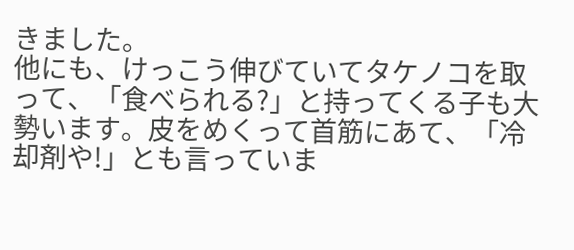きました。
他にも、けっこう伸びていてタケノコを取って、「食べられる?」と持ってくる子も大勢います。皮をめくって首筋にあて、「冷却剤や!」とも言っていま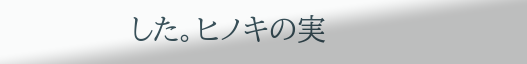した。ヒノキの実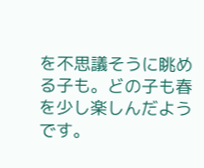を不思議そうに眺める子も。どの子も春を少し楽しんだようです。